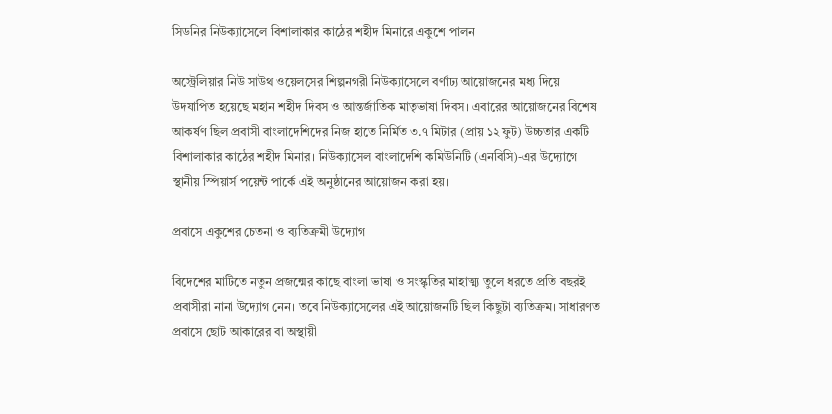সিডনির নিউক্যাসেলে বিশালাকার কাঠের শহীদ মিনারে একুশে পালন

অস্ট্রেলিয়ার নিউ সাউথ ওয়েলসের শিল্পনগরী নিউক্যাসেলে বর্ণাঢ্য আয়োজনের মধ্য দিয়ে উদযাপিত হয়েছে মহান শহীদ দিবস ও আন্তর্জাতিক মাতৃভাষা দিবস। এবারের আয়োজনের বিশেষ আকর্ষণ ছিল প্রবাসী বাংলাদেশিদের নিজ হাতে নির্মিত ৩.৭ মিটার (প্রায় ১২ ফুট) উচ্চতার একটি বিশালাকার কাঠের শহীদ মিনার। নিউক্যাসেল বাংলাদেশি কমিউনিটি (এনবিসি)-এর উদ্যোগে স্থানীয় স্পিয়ার্স পয়েন্ট পার্কে এই অনুষ্ঠানের আয়োজন করা হয়।

প্রবাসে একুশের চেতনা ও ব্যতিক্রমী উদ্যোগ

বিদেশের মাটিতে নতুন প্রজন্মের কাছে বাংলা ভাষা ও সংস্কৃতির মাহাত্ম্য তুলে ধরতে প্রতি বছরই প্রবাসীরা নানা উদ্যোগ নেন। তবে নিউক্যাসেলের এই আয়োজনটি ছিল কিছুটা ব্যতিক্রম। সাধারণত প্রবাসে ছোট আকারের বা অস্থায়ী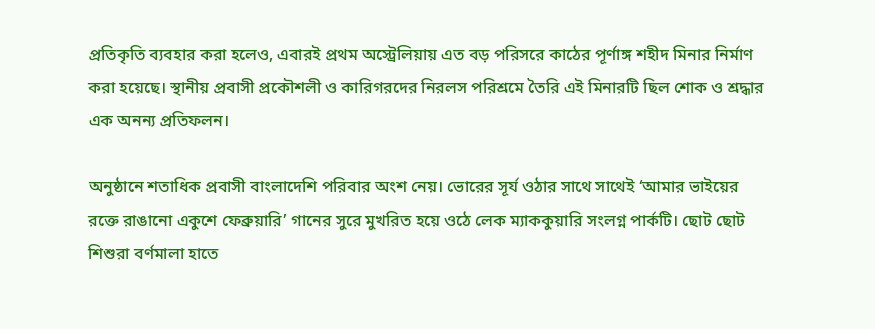প্রতিকৃতি ব্যবহার করা হলেও, এবারই প্রথম অস্ট্রেলিয়ায় এত বড় পরিসরে কাঠের পূর্ণাঙ্গ শহীদ মিনার নির্মাণ করা হয়েছে। স্থানীয় প্রবাসী প্রকৌশলী ও কারিগরদের নিরলস পরিশ্রমে তৈরি এই মিনারটি ছিল শোক ও শ্রদ্ধার এক অনন্য প্রতিফলন।

অনুষ্ঠানে শতাধিক প্রবাসী বাংলাদেশি পরিবার অংশ নেয়। ভোরের সূর্য ওঠার সাথে সাথেই ‘আমার ভাইয়ের রক্তে রাঙানো একুশে ফেব্রুয়ারি’ গানের সুরে মুখরিত হয়ে ওঠে লেক ম্যাককুয়ারি সংলগ্ন পার্কটি। ছোট ছোট শিশুরা বর্ণমালা হাতে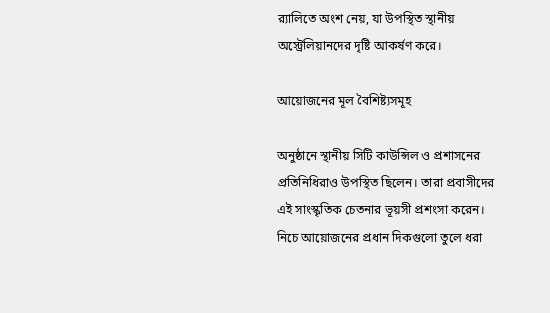র‍্যালিতে অংশ নেয়, যা উপস্থিত স্থানীয় অস্ট্রেলিয়ানদের দৃষ্টি আকর্ষণ করে।

আয়োজনের মূল বৈশিষ্ট্যসমূহ

অনুষ্ঠানে স্থানীয় সিটি কাউন্সিল ও প্রশাসনের প্রতিনিধিরাও উপস্থিত ছিলেন। তারা প্রবাসীদের এই সাংস্কৃতিক চেতনার ভূয়সী প্রশংসা করেন। নিচে আয়োজনের প্রধান দিকগুলো তুলে ধরা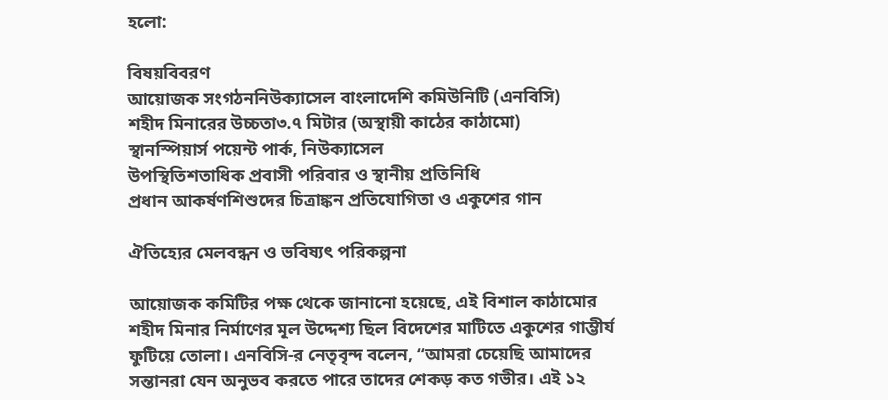হলো:

বিষয়বিবরণ
আয়োজক সংগঠননিউক্যাসেল বাংলাদেশি কমিউনিটি (এনবিসি)
শহীদ মিনারের উচ্চতা৩.৭ মিটার (অস্থায়ী কাঠের কাঠামো)
স্থানস্পিয়ার্স পয়েন্ট পার্ক, নিউক্যাসেল
উপস্থিতিশতাধিক প্রবাসী পরিবার ও স্থানীয় প্রতিনিধি
প্রধান আকর্ষণশিশুদের চিত্রাঙ্কন প্রতিযোগিতা ও একুশের গান

ঐতিহ্যের মেলবন্ধন ও ভবিষ্যৎ পরিকল্পনা

আয়োজক কমিটির পক্ষ থেকে জানানো হয়েছে, এই বিশাল কাঠামোর শহীদ মিনার নির্মাণের মূল উদ্দেশ্য ছিল বিদেশের মাটিতে একুশের গাম্ভীর্য ফুটিয়ে তোলা। এনবিসি-র নেতৃবৃন্দ বলেন, “আমরা চেয়েছি আমাদের সন্তানরা যেন অনুভব করতে পারে তাদের শেকড় কত গভীর। এই ১২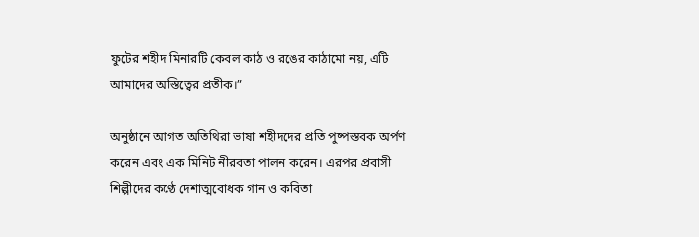ফুটের শহীদ মিনারটি কেবল কাঠ ও রঙের কাঠামো নয়, এটি আমাদের অস্তিত্বের প্রতীক।”

অনুষ্ঠানে আগত অতিথিরা ভাষা শহীদদের প্রতি পুষ্পস্তবক অর্পণ করেন এবং এক মিনিট নীরবতা পালন করেন। এরপর প্রবাসী শিল্পীদের কণ্ঠে দেশাত্মবোধক গান ও কবিতা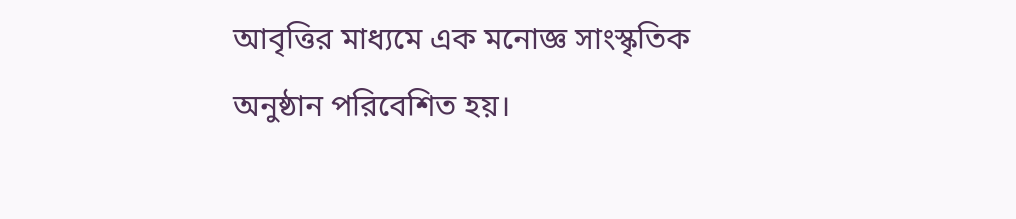আবৃত্তির মাধ্যমে এক মনোজ্ঞ সাংস্কৃতিক অনুষ্ঠান পরিবেশিত হয়।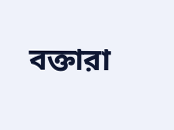বক্তারা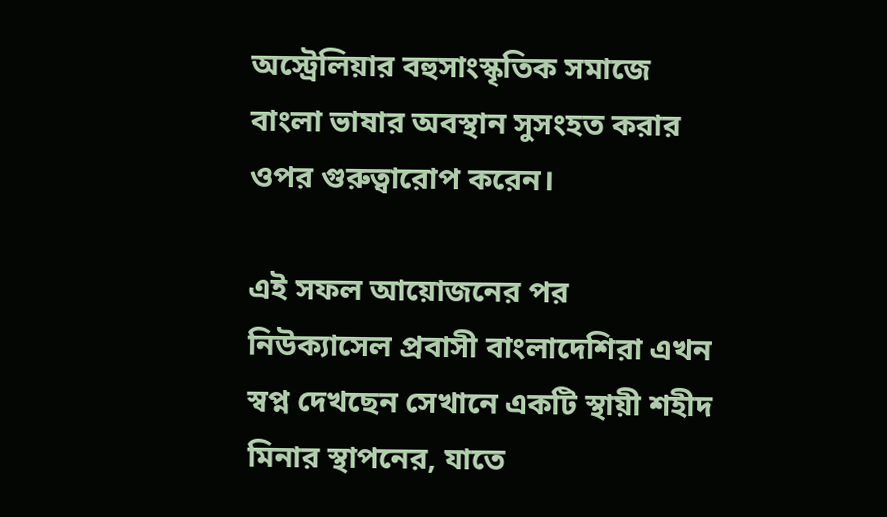অস্ট্রেলিয়ার বহুসাংস্কৃতিক সমাজে বাংলা ভাষার অবস্থান সুসংহত করার ওপর গুরুত্বারোপ করেন।

এই সফল আয়োজনের পর নিউক্যাসেল প্রবাসী বাংলাদেশিরা এখন স্বপ্ন দেখছেন সেখানে একটি স্থায়ী শহীদ মিনার স্থাপনের, যাতে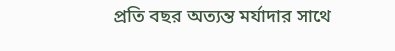প্রতি বছর অত্যন্ত মর্যাদার সাথে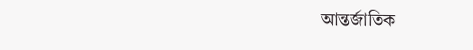আন্তর্জাতিক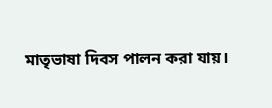মাতৃভাষা দিবস পালন করা যায়।